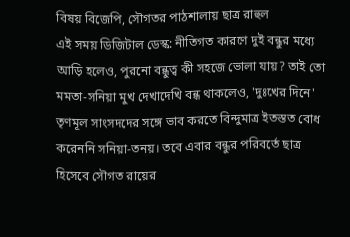বিষয় বিজেপি, সৌগতর পাঠশালায় ছাত্র রাহুল
এই সময় ডিজিটাল ডেস্ক: নীতিগত কারণে দুই বন্ধুর মধ্যে আড়ি হলেও, পুরনো বন্ধুত্ব কী সহজে ভোলা যায়? তাই তো মমতা-সনিয়া মুখ দেখাদেখি বন্ধ থাকলেও, 'দুঃখের দিনে' তৃণমূল সাংসদদের সঙ্গে ভাব করতে বিন্দুমাত্র ইতস্তত বোধ করেননি সনিয়া-তনয়। তবে এবার বন্ধুর পরিবর্তে ছাত্র হিসেবে সৌগত রায়ের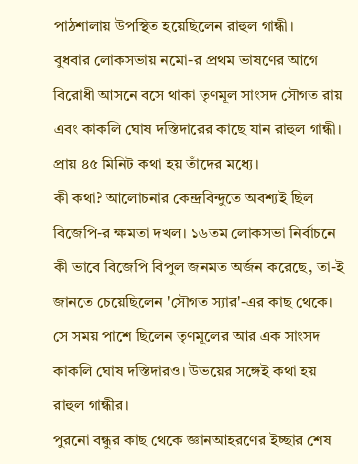পাঠশালায় উপস্থিত হয়েছিলেন রাহুল গান্ধী।
বুধবার লোকসভায় নমো-র প্রথম ভাষণের আগে বিরোধী আসনে বসে থাকা তৃণমূল সাংসদ সৌগত রায় এবং কাকলি ঘোষ দস্তিদারের কাছে যান রাহুল গান্ধী। প্রায় ৪৫ মিনিট কথা হয় তাঁদের মধ্যে।
কী কথা? আলোচনার কেন্দ্রবিন্দুতে অবশ্যই ছিল বিজেপি-র ক্ষমতা দখল। ১৬তম লোকসভা নির্বাচনে কী ভাবে বিজেপি বিপুল জনমত অর্জন করেছে, তা-ই জানতে চেয়েছিলেন 'সৌগত স্যার'-এর কাছ থেকে। সে সময় পাশে ছিলেন তৃণমূলের আর এক সাংসদ কাকলি ঘোষ দস্তিদারও। উভয়ের সঙ্গেই কথা হয় রাহুল গান্ধীর।
পুরনো বন্ধুর কাছ থেকে জ্ঞানআহরণের ইচ্ছার শেষ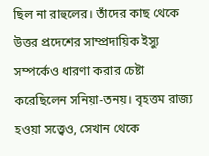ছিল না রাহুলের। তাঁদের কাছ থেকে উত্তর প্রদেশের সাম্প্রদায়িক ইস্যু সম্পর্কেও ধারণা করার চেষ্টা করেছিলেন সনিয়া-তনয়। বৃহত্তম রাজ্য হওয়া সত্ত্বেও, সেখান থেকে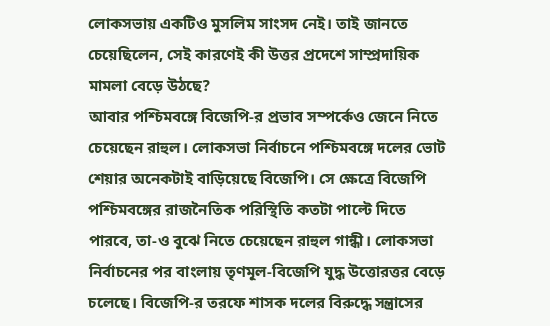লোকসভায় একটিও মুসলিম সাংসদ নেই। তাই জানতে চেয়েছিলেন, সেই কারণেই কী উত্তর প্রদেশে সাম্প্রদায়িক মামলা বেড়ে উঠছে?
আবার পশ্চিমবঙ্গে বিজেপি-র প্রভাব সম্পর্কেও জেনে নিতে চেয়েছেন রাহুল। লোকসভা নির্বাচনে পশ্চিমবঙ্গে দলের ভোট শেয়ার অনেকটাই বাড়িয়েছে বিজেপি। সে ক্ষেত্রে বিজেপি পশ্চিমবঙ্গের রাজনৈতিক পরিস্থিতি কতটা পাল্টে দিতে পারবে, তা-ও বুঝে নিতে চেয়েছেন রাহুল গান্ধী। লোকসভা নির্বাচনের পর বাংলায় তৃণমূল-বিজেপি যুদ্ধ উত্তোরত্তর বেড়ে চলেছে। বিজেপি-র তরফে শাসক দলের বিরুদ্ধে সন্ত্রাসের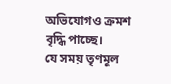অভিযোগও ক্রমশ বৃদ্ধি পাচ্ছে।
যে সময় তৃণমূল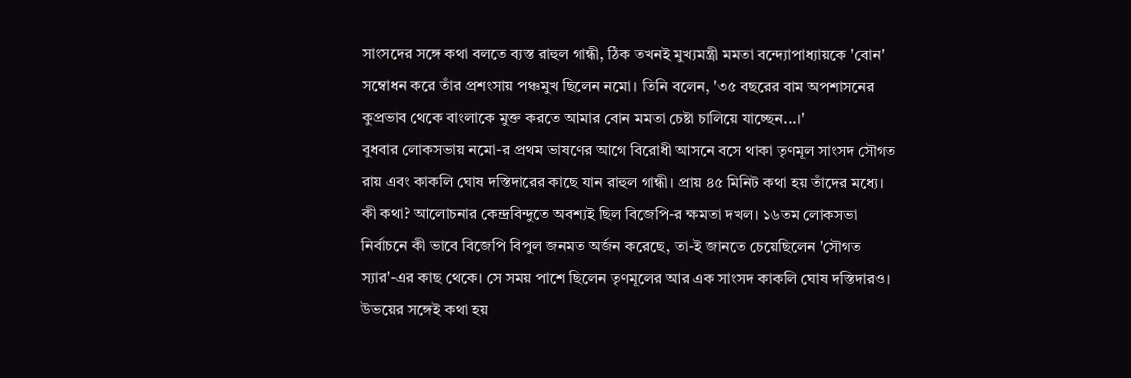সাংসদের সঙ্গে কথা বলতে ব্যস্ত রাহুল গান্ধী, ঠিক তখনই মুখ্যমন্ত্রী মমতা বন্দ্যোপাধ্যায়কে 'বোন' সম্বোধন করে তাঁর প্রশংসায় পঞ্চমুখ ছিলেন নমো। তিনি বলেন, '৩৫ বছরের বাম অপশাসনের কুপ্রভাব থেকে বাংলাকে মুক্ত করতে আমার বোন মমতা চেষ্টা চালিয়ে যাচ্ছেন...।'
বুধবার লোকসভায় নমো-র প্রথম ভাষণের আগে বিরোধী আসনে বসে থাকা তৃণমূল সাংসদ সৌগত রায় এবং কাকলি ঘোষ দস্তিদারের কাছে যান রাহুল গান্ধী। প্রায় ৪৫ মিনিট কথা হয় তাঁদের মধ্যে।
কী কথা? আলোচনার কেন্দ্রবিন্দুতে অবশ্যই ছিল বিজেপি-র ক্ষমতা দখল। ১৬তম লোকসভা নির্বাচনে কী ভাবে বিজেপি বিপুল জনমত অর্জন করেছে, তা-ই জানতে চেয়েছিলেন 'সৌগত স্যার'-এর কাছ থেকে। সে সময় পাশে ছিলেন তৃণমূলের আর এক সাংসদ কাকলি ঘোষ দস্তিদারও। উভয়ের সঙ্গেই কথা হয়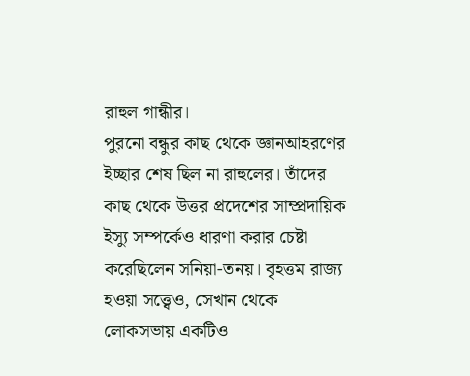রাহুল গান্ধীর।
পুরনো বন্ধুর কাছ থেকে জ্ঞানআহরণের ইচ্ছার শেষ ছিল না রাহুলের। তাঁদের কাছ থেকে উত্তর প্রদেশের সাম্প্রদায়িক ইস্যু সম্পর্কেও ধারণা করার চেষ্টা করেছিলেন সনিয়া-তনয়। বৃহত্তম রাজ্য হওয়া সত্ত্বেও, সেখান থেকে লোকসভায় একটিও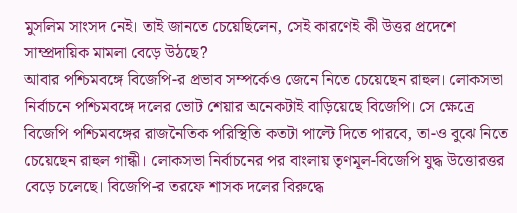মুসলিম সাংসদ নেই। তাই জানতে চেয়েছিলেন, সেই কারণেই কী উত্তর প্রদেশে সাম্প্রদায়িক মামলা বেড়ে উঠছে?
আবার পশ্চিমবঙ্গে বিজেপি-র প্রভাব সম্পর্কেও জেনে নিতে চেয়েছেন রাহুল। লোকসভা নির্বাচনে পশ্চিমবঙ্গে দলের ভোট শেয়ার অনেকটাই বাড়িয়েছে বিজেপি। সে ক্ষেত্রে বিজেপি পশ্চিমবঙ্গের রাজনৈতিক পরিস্থিতি কতটা পাল্টে দিতে পারবে, তা-ও বুঝে নিতে চেয়েছেন রাহুল গান্ধী। লোকসভা নির্বাচনের পর বাংলায় তৃণমূল-বিজেপি যুদ্ধ উত্তোরত্তর বেড়ে চলেছে। বিজেপি-র তরফে শাসক দলের বিরুদ্ধে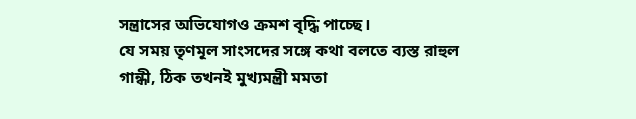সন্ত্রাসের অভিযোগও ক্রমশ বৃদ্ধি পাচ্ছে।
যে সময় তৃণমূল সাংসদের সঙ্গে কথা বলতে ব্যস্ত রাহুল গান্ধী, ঠিক তখনই মুখ্যমন্ত্রী মমতা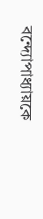বন্দ্যোপাধ্যায়কে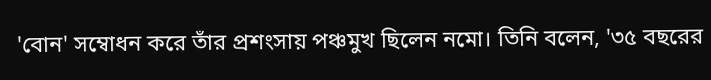'বোন' সম্বোধন করে তাঁর প্রশংসায় পঞ্চমুখ ছিলেন নমো। তিনি বলেন, '৩৫ বছরের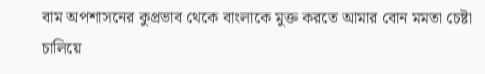বাম অপশাসনের কুপ্রভাব থেকে বাংলাকে মুক্ত করতে আমার বোন মমতা চেষ্টা চালিয়ে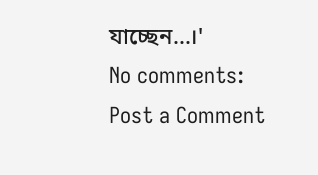যাচ্ছেন...।'
No comments:
Post a Comment